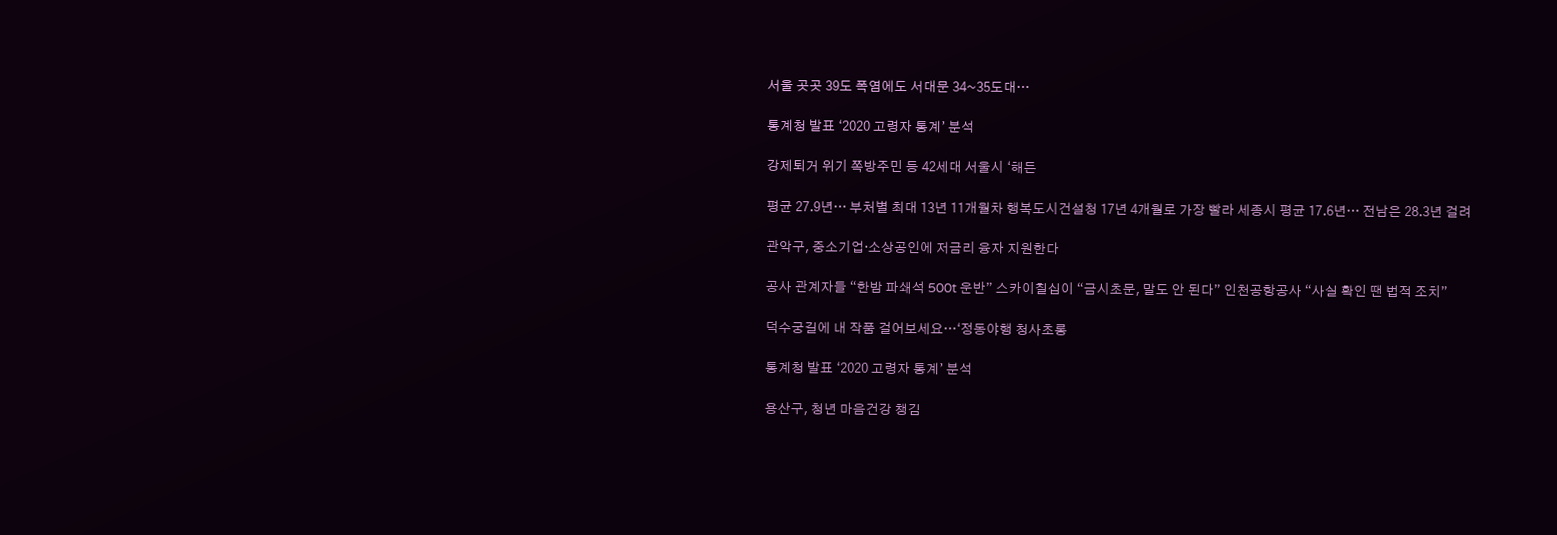서울 곳곳 39도 폭염에도 서대문 34~35도대…

통계청 발표 ‘2020 고령자 통계’ 분석

강제퇴거 위기 쪽방주민 등 42세대 서울시 ‘해든

평균 27.9년… 부처별 최대 13년 11개월차 행복도시건설청 17년 4개월로 가장 빨라 세종시 평균 17.6년… 전남은 28.3년 걸려

관악구, 중소기업·소상공인에 저금리 융자 지원한다

공사 관계자들 “한밤 파쇄석 500t 운반” 스카이칠십이 “금시초문, 말도 안 된다” 인천공항공사 “사실 확인 땐 법적 조치”

덕수궁길에 내 작품 걸어보세요…‘정동야행 청사초롱

통계청 발표 ‘2020 고령자 통계’ 분석

용산구, 청년 마음건강 챙김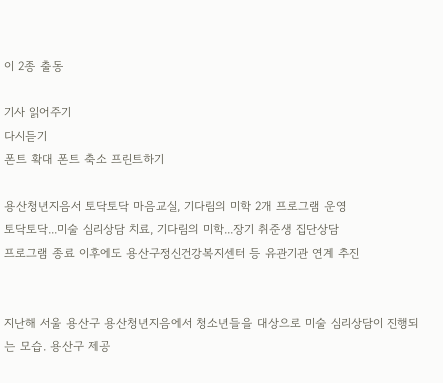이 2종 출동

기사 읽어주기
다시듣기
폰트 확대 폰트 축소 프린트하기

용산청년지음서 토닥토닥 마음교실, 기다림의 미학 2개 프로그램 운영
토닥토닥...미술 심리상담 치료, 기다림의 미학...장기 취준생 집단상담
프로그램 종료 이후에도 용산구정신건강복지센터 등 유관기관 연계 추진


지난해 서울 용산구 용산청년지음에서 청소년들을 대상으로 미술 심리상담이 진행되는 모습. 용산구 제공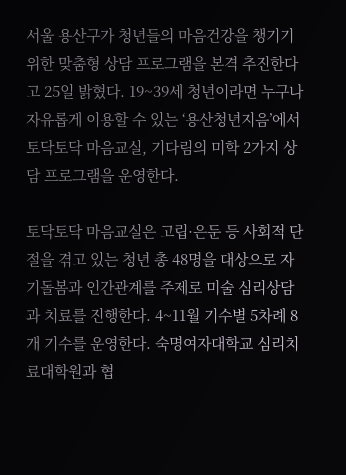서울 용산구가 청년들의 마음건강을 챙기기 위한 맞춤형 상담 프로그램을 본격 추진한다고 25일 밝혔다. 19~39세 청년이라면 누구나 자유롭게 이용할 수 있는 ‘용산청년지음’에서 토닥토닥 마음교실, 기다림의 미학 2가지 상담 프로그램을 운영한다.

토닥토닥 마음교실은 고립·은둔 등 사회적 단절을 겪고 있는 청년 총 48명을 대상으로 자기돌봄과 인간관계를 주제로 미술 심리상담과 치료를 진행한다. 4~11월 기수별 5차례 8개 기수를 운영한다. 숙명여자대학교 심리치료대학원과 협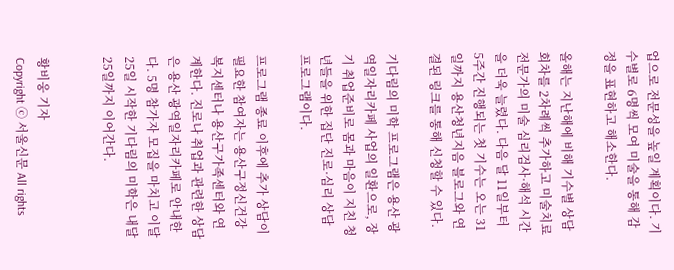업으로 전문성을 높일 계획이다. 기수별로 6명씩 모여 미술을 통해 감정을 표현하고 해소한다.

올해는 지난해에 비해 기수별 상담 회차를 2차례씩 추가하고 미술치료 전문가의 미술 심리검사·해석 시간을 더욱 늘렸다. 다음 달 11일부터 5주간 진행되는 첫 기수는 오는 31일까지 용산청년지음 블로그와 연결된 링크를 통해 신청할 수 있다.

기다림의 미학 프로그램은 용산 광역일자리카페 사업의 일환으로, 장기 취업준비로 몸과 마음이 지친 청년들을 위한 집단 진로·심리 상담 프로그램이다.

프로그램 종료 이후에 추가 상담이 필요한 참여자는 용산구정신건강복지센터나 용산구가족센터와 연계한다. 진로나 취업과 관련한 상담은 용산 광역일자리카페로 안내한다. 5명 참가자 모집을 마치고 이달 25일 시작한 기다림의 미학은 내달 25일까지 이어간다.


황비웅 기자
Copyright ⓒ 서울신문 All rights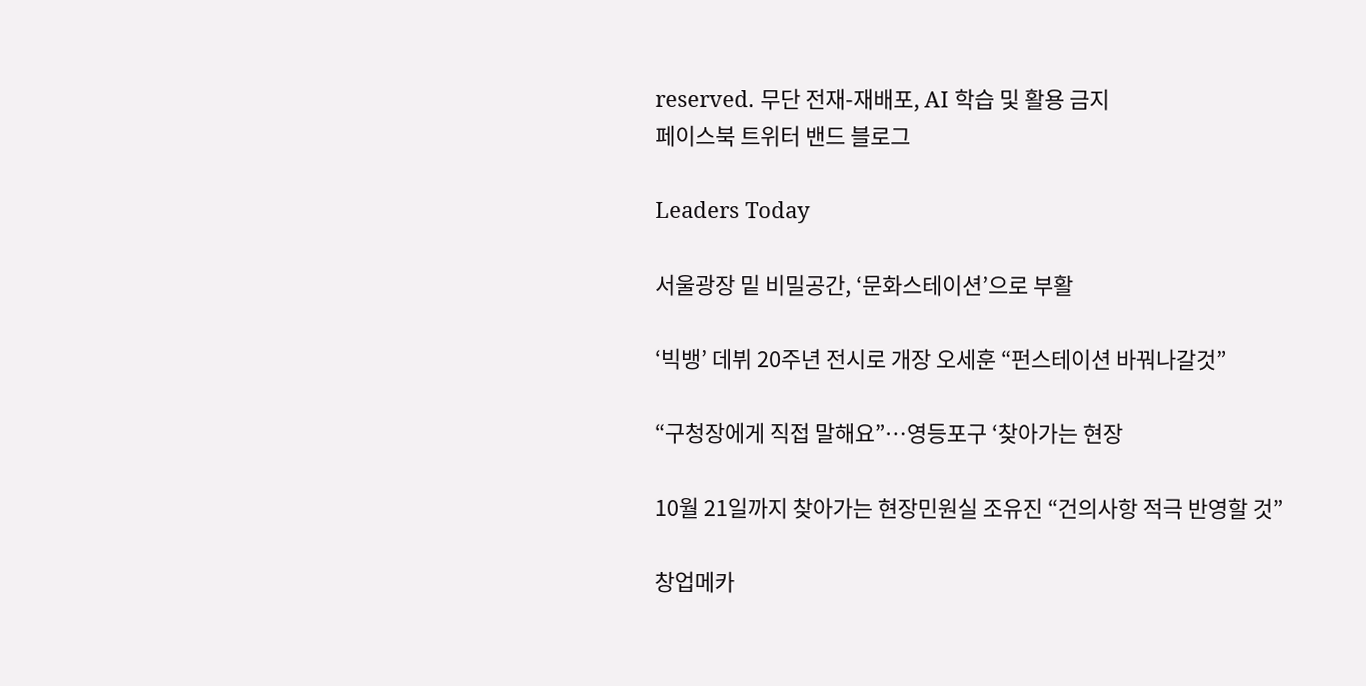reserved. 무단 전재-재배포, AI 학습 및 활용 금지
페이스북 트위터 밴드 블로그

Leaders Today

서울광장 밑 비밀공간, ‘문화스테이션’으로 부활

‘빅뱅’ 데뷔 20주년 전시로 개장 오세훈 “펀스테이션 바꿔나갈것”

“구청장에게 직접 말해요”…영등포구 ‘찾아가는 현장

10월 21일까지 찾아가는 현장민원실 조유진 “건의사항 적극 반영할 것”

창업메카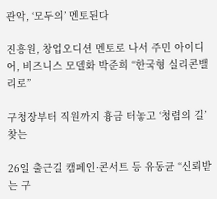관악, ‘모두의’ 멘토된다

진흥원, 창업오디션 멘토로 나서 주민 아이디어, 비즈니스 모델화 박준희 “한국형 실리콘밸리로”

구청장부터 직원까지 흉금 터놓고 ‘청렴의 길’ 찾는

26일 출근길 캠페인·콘서트 등 유동균 “신뢰받는 구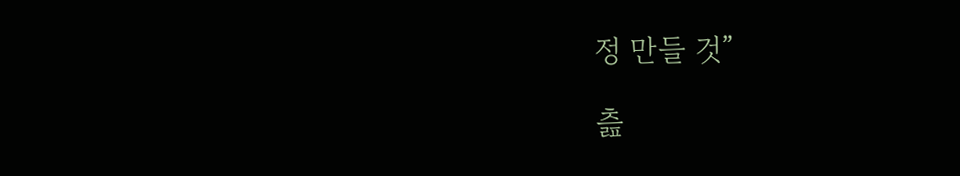정 만들 것”

츮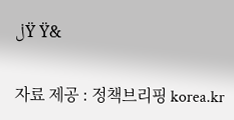ڶŸ Ÿ&

자료 제공 : 정책브리핑 korea.kr